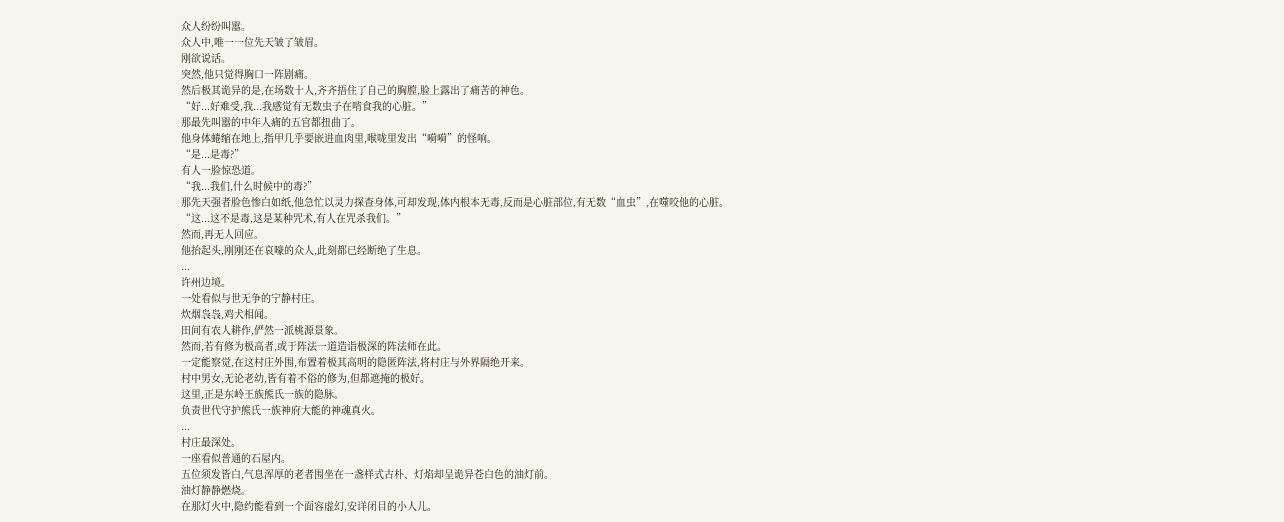众人纷纷叫嚣。
众人中,唯一一位先天皱了皱眉。
刚欲说话。
突然,他只觉得胸口一阵剧痛。
然后极其诡异的是,在场数十人,齐齐捂住了自己的胸膛,脸上露出了痛苦的神色。
“好...好难受,我...我感觉有无数虫子在啃食我的心脏。”
那最先叫嚣的中年人痛的五官都扭曲了。
他身体蜷缩在地上,指甲几乎要嵌进血肉里,喉咙里发出“嗬嗬”的怪响。
“是...是毒?”
有人一脸惊恐道。
“我...我们,什么时候中的毒?”
那先天强者脸色惨白如纸,他急忙以灵力探查身体,可却发现,体内根本无毒,反而是心脏部位,有无数“血虫”,在噬咬他的心脏。
“这...这不是毒,这是某种咒术,有人在咒杀我们。”
然而,再无人回应。
他抬起头,刚刚还在哀嚎的众人,此刻都已经断绝了生息。
...
许州边境。
一处看似与世无争的宁静村庄。
炊烟袅袅,鸡犬相闻。
田间有农人耕作,俨然一派桃源景象。
然而,若有修为极高者,或于阵法一道造诣极深的阵法师在此。
一定能察觉,在这村庄外围,布置着极其高明的隐匿阵法,将村庄与外界隔绝开来。
村中男女,无论老幼,皆有着不俗的修为,但都遮掩的极好。
这里,正是东岭王族熊氏一族的隐脉。
负责世代守护熊氏一族神府大能的神魂真火。
...
村庄最深处。
一座看似普通的石屋内。
五位须发皆白,气息浑厚的老者围坐在一盏样式古朴、灯焰却呈诡异苍白色的油灯前。
油灯静静燃烧。
在那灯火中,隐约能看到一个面容虚幻,安详闭目的小人儿。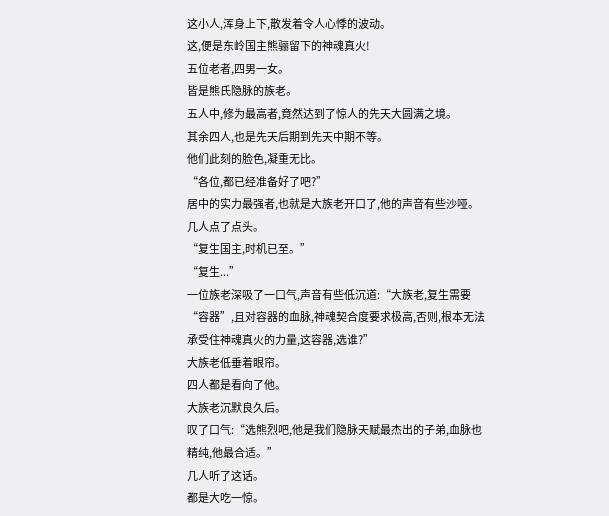这小人,浑身上下,散发着令人心悸的波动。
这,便是东岭国主熊骊留下的神魂真火!
五位老者,四男一女。
皆是熊氏隐脉的族老。
五人中,修为最高者,竟然达到了惊人的先天大圆满之境。
其余四人,也是先天后期到先天中期不等。
他们此刻的脸色,凝重无比。
“各位,都已经准备好了吧?”
居中的实力最强者,也就是大族老开口了,他的声音有些沙哑。
几人点了点头。
“复生国主,时机已至。”
“复生...”
一位族老深吸了一口气,声音有些低沉道:“大族老,复生需要“容器”,且对容器的血脉,神魂契合度要求极高,否则,根本无法承受住神魂真火的力量,这容器,选谁?”
大族老低垂着眼帘。
四人都是看向了他。
大族老沉默良久后。
叹了口气:“选熊烈吧,他是我们隐脉天赋最杰出的子弟,血脉也精纯,他最合适。”
几人听了这话。
都是大吃一惊。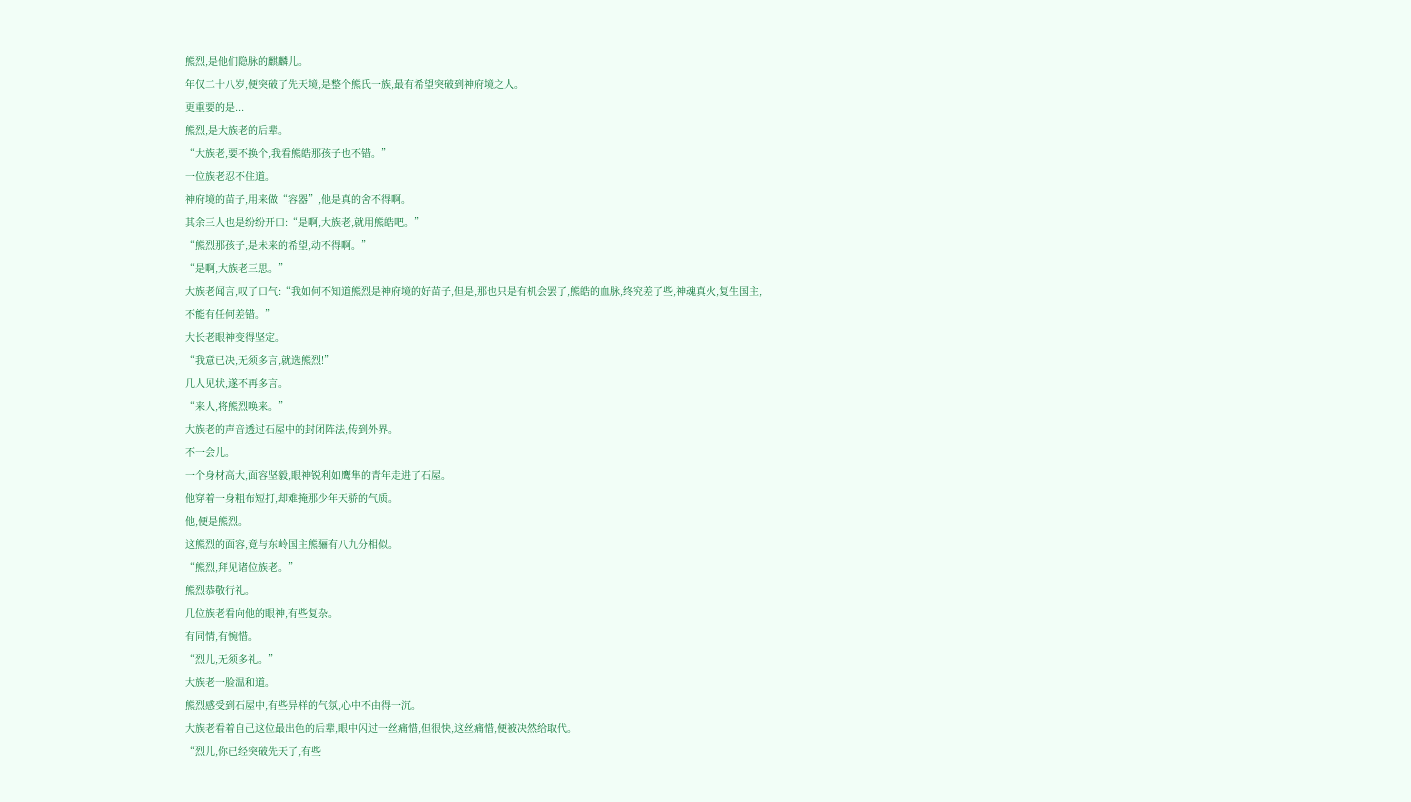熊烈,是他们隐脉的麒麟儿。
年仅二十八岁,便突破了先天境,是整个熊氏一族,最有希望突破到神府境之人。
更重要的是...
熊烈,是大族老的后辈。
“大族老,要不换个,我看熊皓那孩子也不错。”
一位族老忍不住道。
神府境的苗子,用来做“容器”,他是真的舍不得啊。
其余三人也是纷纷开口:“是啊,大族老,就用熊皓吧。”
“熊烈那孩子,是未来的希望,动不得啊。”
“是啊,大族老三思。”
大族老闻言,叹了口气:“我如何不知道熊烈是神府境的好苗子,但是,那也只是有机会罢了,熊皓的血脉,终究差了些,神魂真火,复生国主,不能有任何差错。”
大长老眼神变得坚定。
“我意已决,无须多言,就选熊烈!”
几人见状,遂不再多言。
“来人,将熊烈唤来。”
大族老的声音透过石屋中的封闭阵法,传到外界。
不一会儿。
一个身材高大,面容坚毅,眼神锐利如鹰隼的青年走进了石屋。
他穿着一身粗布短打,却难掩那少年天骄的气质。
他,便是熊烈。
这熊烈的面容,竟与东岭国主熊骊有八九分相似。
“熊烈,拜见诸位族老。”
熊烈恭敬行礼。
几位族老看向他的眼神,有些复杂。
有同情,有惋惜。
“烈儿,无须多礼。”
大族老一脸温和道。
熊烈感受到石屋中,有些异样的气氛,心中不由得一沉。
大族老看着自己这位最出色的后辈,眼中闪过一丝痛惜,但很快,这丝痛惜,便被决然给取代。
“烈儿,你已经突破先天了,有些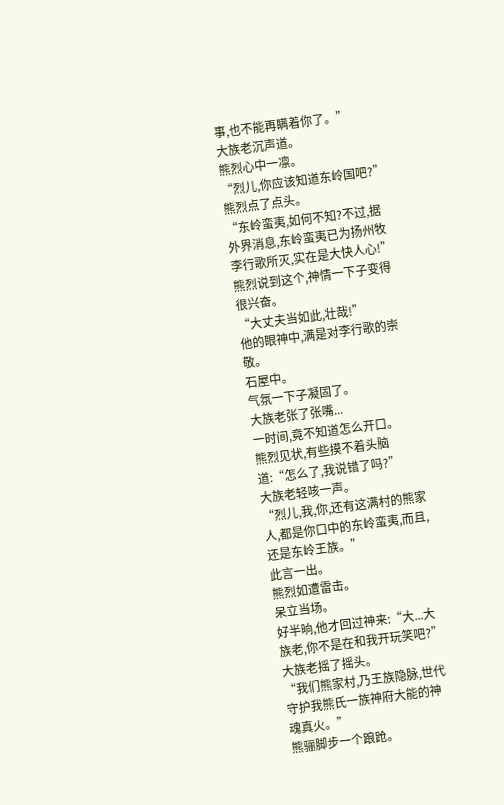事,也不能再瞒着你了。”
大族老沉声道。
熊烈心中一凛。
“烈儿,你应该知道东岭国吧?”
熊烈点了点头。
“东岭蛮夷,如何不知?不过,据外界消息,东岭蛮夷已为扬州牧李行歌所灭,实在是大快人心!”
熊烈说到这个,神情一下子变得很兴奋。
“大丈夫当如此,壮哉!”
他的眼神中,满是对李行歌的崇敬。
石屋中。
气氛一下子凝固了。
大族老张了张嘴...
一时间,竟不知道怎么开口。
熊烈见状,有些摸不着头脑道:“怎么了,我说错了吗?”
大族老轻咳一声。
“烈儿,我,你,还有这满村的熊家人,都是你口中的东岭蛮夷,而且,还是东岭王族。”
此言一出。
熊烈如遭雷击。
呆立当场。
好半晌,他才回过神来:“大...大族老,你不是在和我开玩笑吧?”
大族老摇了摇头。
“我们熊家村,乃王族隐脉,世代守护我熊氏一族神府大能的神魂真火。”
熊骊脚步一个踉跄。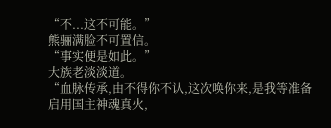“不...这不可能。”
熊骊满脸不可置信。
“事实便是如此。”
大族老淡淡道。
“血脉传承,由不得你不认,这次唤你来,是我等准备启用国主神魂真火,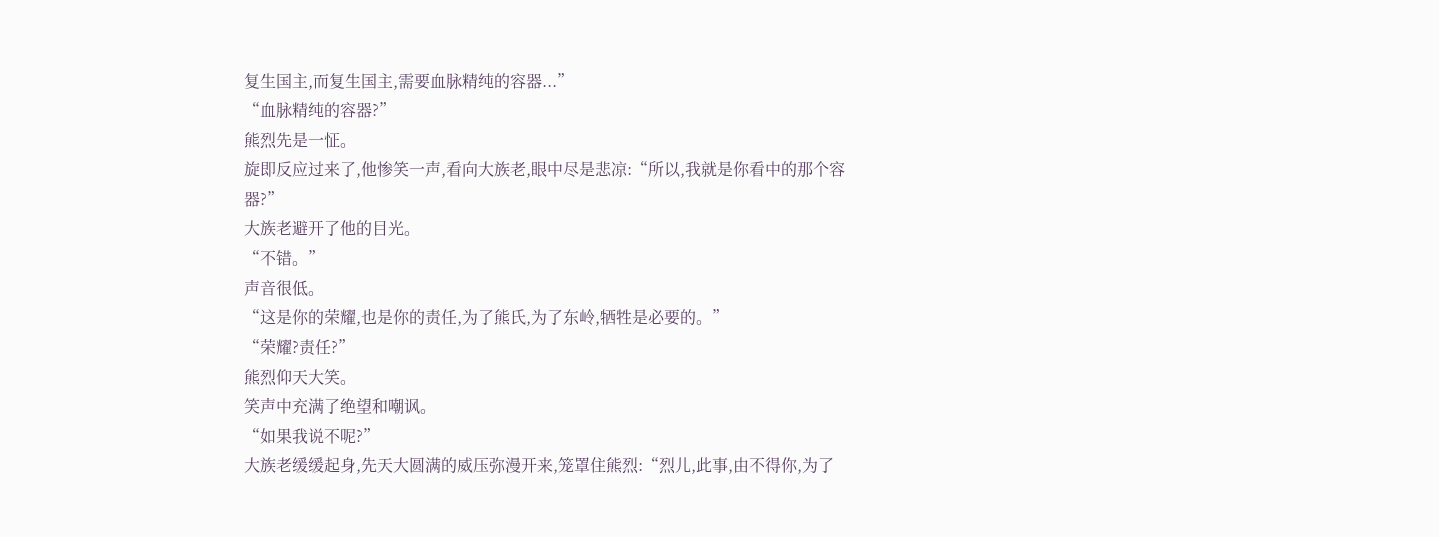复生国主,而复生国主,需要血脉精纯的容器...”
“血脉精纯的容器?”
熊烈先是一怔。
旋即反应过来了,他惨笑一声,看向大族老,眼中尽是悲凉:“所以,我就是你看中的那个容器?”
大族老避开了他的目光。
“不错。”
声音很低。
“这是你的荣耀,也是你的责任,为了熊氏,为了东岭,牺牲是必要的。”
“荣耀?责任?”
熊烈仰天大笑。
笑声中充满了绝望和嘲讽。
“如果我说不呢?”
大族老缓缓起身,先天大圆满的威压弥漫开来,笼罩住熊烈:“烈儿,此事,由不得你,为了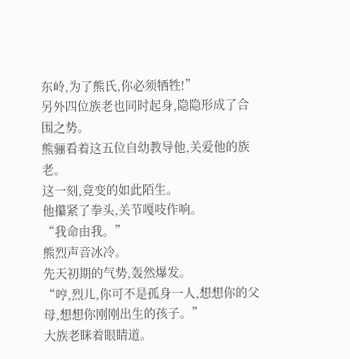东岭,为了熊氏,你必须牺牲!”
另外四位族老也同时起身,隐隐形成了合围之势。
熊骊看着这五位自幼教导他,关爱他的族老。
这一刻,竟变的如此陌生。
他攥紧了拳头,关节嘎吱作响。
“我命由我。”
熊烈声音冰冷。
先天初期的气势,轰然爆发。
“哼,烈儿,你可不是孤身一人,想想你的父母,想想你刚刚出生的孩子。”
大族老眯着眼睛道。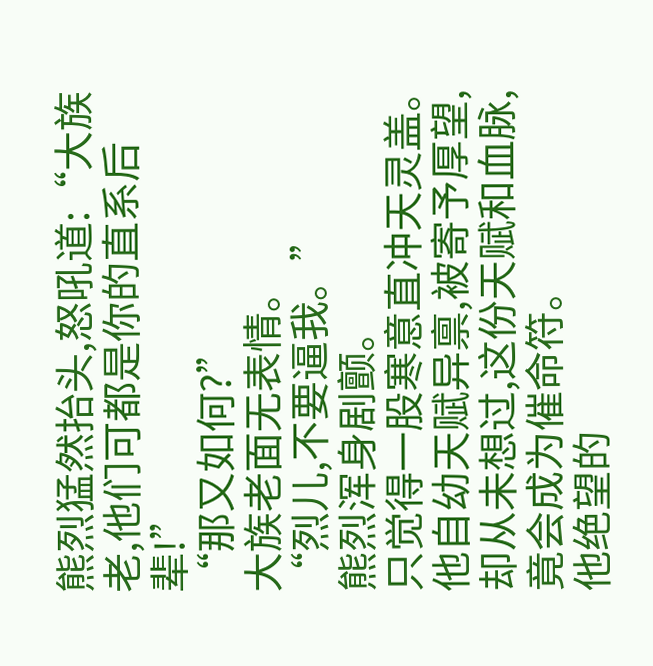熊烈猛然抬头,怒吼道:“大族老,他们可都是你的直系后辈!”
“那又如何?”
大族老面无表情。
“烈儿,不要逼我。”
熊烈浑身剧颤。
只觉得一股寒意直冲天灵盖。
他自幼天赋异禀,被寄予厚望,却从未想过,这份天赋和血脉,竟会成为催命符。
他绝望的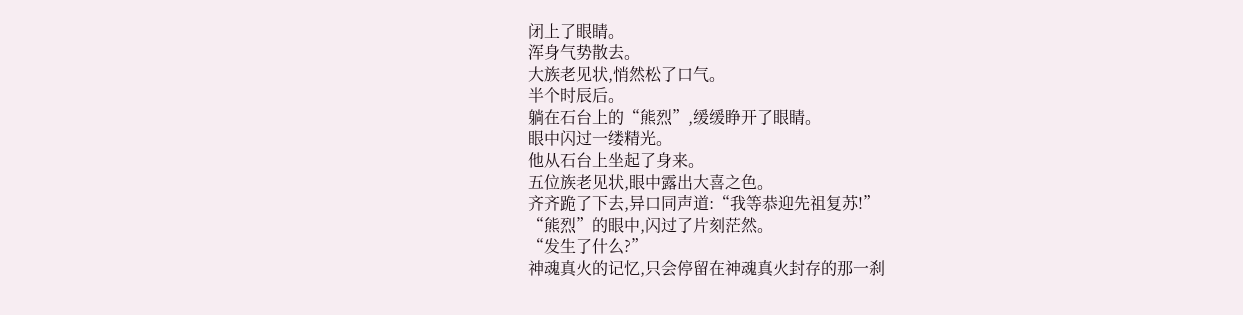闭上了眼睛。
浑身气势散去。
大族老见状,悄然松了口气。
半个时辰后。
躺在石台上的“熊烈”,缓缓睁开了眼睛。
眼中闪过一缕精光。
他从石台上坐起了身来。
五位族老见状,眼中露出大喜之色。
齐齐跪了下去,异口同声道:“我等恭迎先祖复苏!”
“熊烈”的眼中,闪过了片刻茫然。
“发生了什么?”
神魂真火的记忆,只会停留在神魂真火封存的那一刹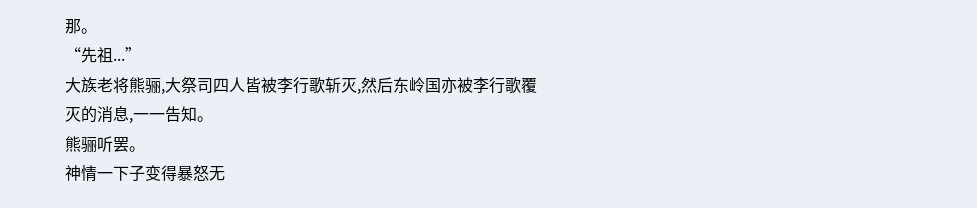那。
“先祖...”
大族老将熊骊,大祭司四人皆被李行歌斩灭,然后东岭国亦被李行歌覆灭的消息,一一告知。
熊骊听罢。
神情一下子变得暴怒无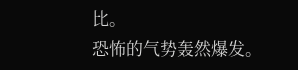比。
恐怖的气势轰然爆发。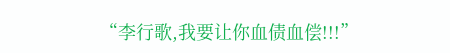“李行歌,我要让你血债血偿!!!”